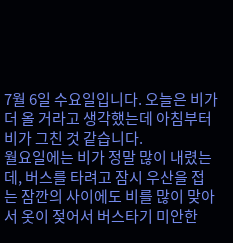7월 6일 수요일입니다. 오늘은 비가 더 올 거라고 생각했는데 아침부터 비가 그친 것 같습니다.
월요일에는 비가 정말 많이 내렸는데, 버스를 타려고 잠시 우산을 접는 잠깐의 사이에도 비를 많이 맞아서 옷이 젖어서 버스타기 미안한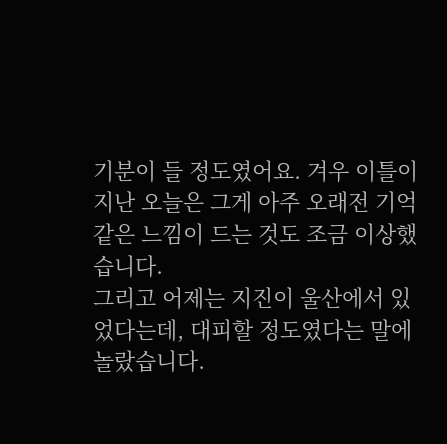기분이 들 정도였어요. 겨우 이틀이 지난 오늘은 그게 아주 오래전 기억 같은 느낌이 드는 것도 조금 이상했습니다.
그리고 어제는 지진이 울산에서 있었다는데, 대피할 정도였다는 말에 놀랐습니다.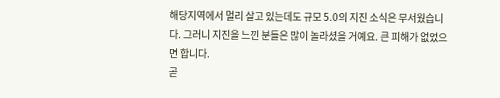해당지역에서 멀리 살고 있는데도 규모 5.0의 지진 소식은 무서웠습니다. 그러니 지진을 느낀 분들은 많이 놀라셨을 거예요. 큰 피해가 없었으면 합니다.
곧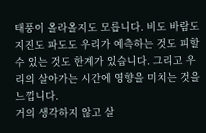태풍이 올라올지도 모릅니다. 비도 바람도 지진도 파도도 우리가 예측하는 것도 피할 수 있는 것도 한계가 있습니다. 그리고 우리의 살아가는 시간에 영향을 미치는 것을 느낍니다.
거의 생각하지 않고 살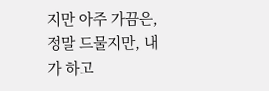지만 아주 가끔은, 정말 드물지만, 내가 하고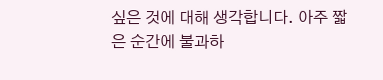싶은 것에 대해 생각합니다. 아주 짧은 순간에 불과하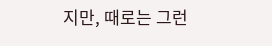지만, 때로는 그런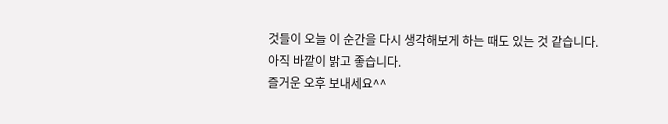것들이 오늘 이 순간을 다시 생각해보게 하는 때도 있는 것 같습니다.
아직 바깥이 밝고 좋습니다.
즐거운 오후 보내세요^^